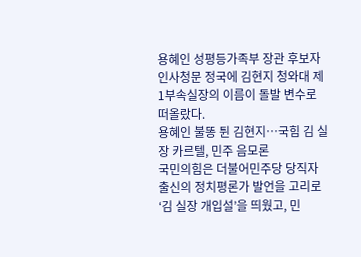용혜인 성평등가족부 장관 후보자 인사청문 정국에 김현지 청와대 제1부속실장의 이름이 돌발 변수로 떠올랐다.
용혜인 불똥 튄 김현지…국힘 김 실장 카르텔, 민주 음모론
국민의힘은 더불어민주당 당직자 출신의 정치평론가 발언을 고리로 ‘김 실장 개입설’을 띄웠고, 민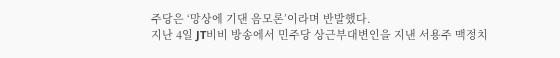주당은 ‘망상에 기댄 음모론’이라며 반발했다.
지난 4일 JT비비 방송에서 민주당 상근부대변인을 지낸 서용주 맥정치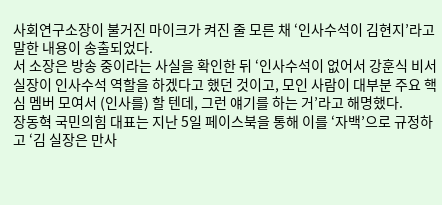사회연구소장이 불거진 마이크가 켜진 줄 모른 채 ‘인사수석이 김현지’라고 말한 내용이 송출되었다.
서 소장은 방송 중이라는 사실을 확인한 뒤 ‘인사수석이 없어서 강훈식 비서실장이 인사수석 역할을 하겠다고 했던 것이고, 모인 사람이 대부분 주요 핵심 멤버 모여서 (인사를) 할 텐데, 그런 얘기를 하는 거’라고 해명했다.
장동혁 국민의힘 대표는 지난 5일 페이스북을 통해 이를 ‘자백’으로 규정하고 ‘김 실장은 만사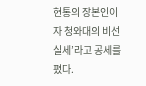현통의 장본인이자 청와대의 비선 실세’라고 공세를 폈다.